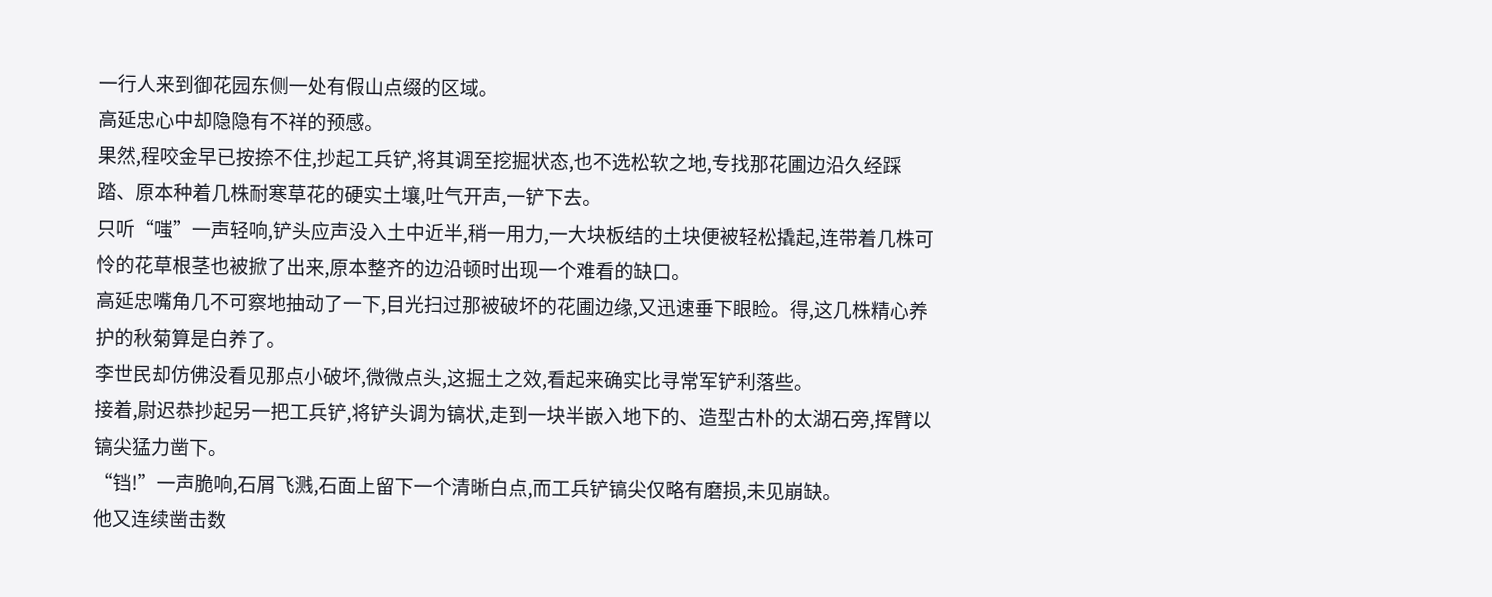一行人来到御花园东侧一处有假山点缀的区域。
高延忠心中却隐隐有不祥的预感。
果然,程咬金早已按捺不住,抄起工兵铲,将其调至挖掘状态,也不选松软之地,专找那花圃边沿久经踩踏、原本种着几株耐寒草花的硬实土壤,吐气开声,一铲下去。
只听“嗤”一声轻响,铲头应声没入土中近半,稍一用力,一大块板结的土块便被轻松撬起,连带着几株可怜的花草根茎也被掀了出来,原本整齐的边沿顿时出现一个难看的缺口。
高延忠嘴角几不可察地抽动了一下,目光扫过那被破坏的花圃边缘,又迅速垂下眼睑。得,这几株精心养护的秋菊算是白养了。
李世民却仿佛没看见那点小破坏,微微点头,这掘土之效,看起来确实比寻常军铲利落些。
接着,尉迟恭抄起另一把工兵铲,将铲头调为镐状,走到一块半嵌入地下的、造型古朴的太湖石旁,挥臂以镐尖猛力凿下。
“铛!”一声脆响,石屑飞溅,石面上留下一个清晰白点,而工兵铲镐尖仅略有磨损,未见崩缺。
他又连续凿击数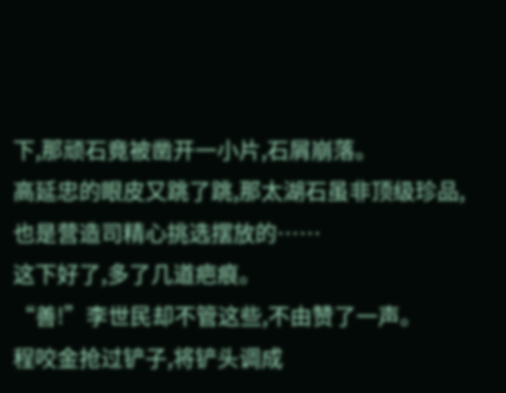下,那顽石竟被凿开一小片,石屑崩落。
高延忠的眼皮又跳了跳,那太湖石虽非顶级珍品,也是营造司精心挑选摆放的……
这下好了,多了几道疤痕。
“善!”李世民却不管这些,不由赞了一声。
程咬金抢过铲子,将铲头调成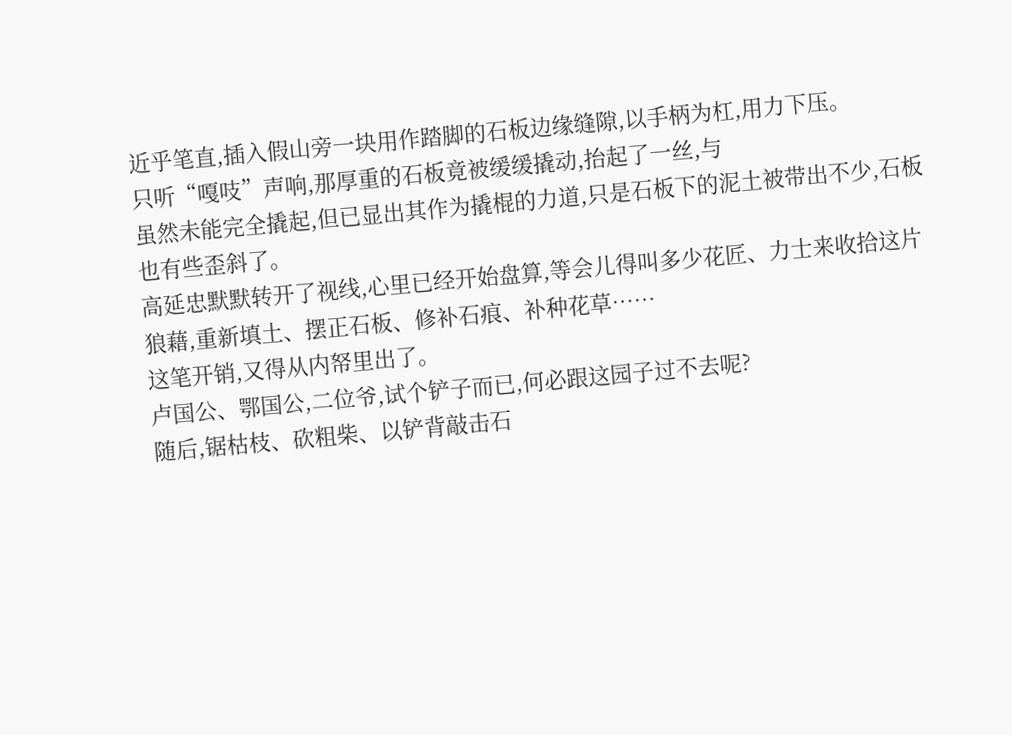近乎笔直,插入假山旁一块用作踏脚的石板边缘缝隙,以手柄为杠,用力下压。
只听“嘎吱”声响,那厚重的石板竟被缓缓撬动,抬起了一丝,与
虽然未能完全撬起,但已显出其作为撬棍的力道,只是石板下的泥土被带出不少,石板也有些歪斜了。
高延忠默默转开了视线,心里已经开始盘算,等会儿得叫多少花匠、力士来收拾这片狼藉,重新填土、摆正石板、修补石痕、补种花草……
这笔开销,又得从内帑里出了。
卢国公、鄂国公,二位爷,试个铲子而已,何必跟这园子过不去呢?
随后,锯枯枝、砍粗柴、以铲背敲击石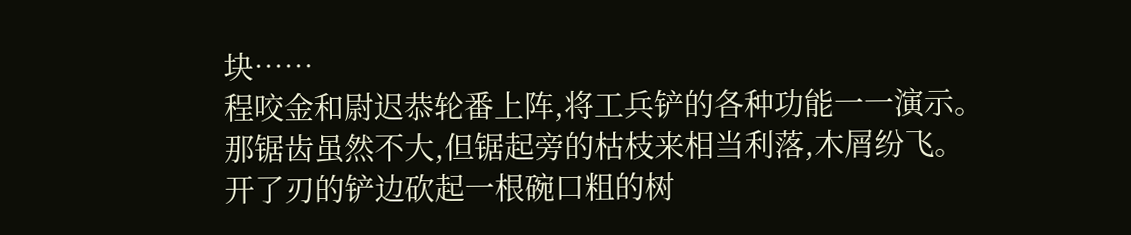块……
程咬金和尉迟恭轮番上阵,将工兵铲的各种功能一一演示。
那锯齿虽然不大,但锯起旁的枯枝来相当利落,木屑纷飞。
开了刃的铲边砍起一根碗口粗的树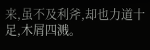来,虽不及利斧,却也力道十足,木屑四溅。